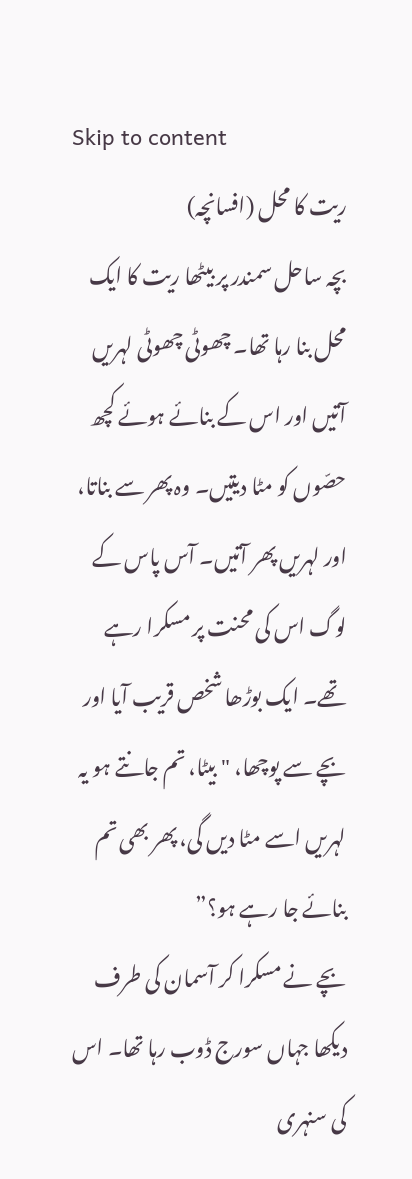Skip to content
ریت کا محل (افسانچہ)
بچہ ساحل سمندر پر بیٹھا ریت کا ایک محل بنا رہا تھا۔ چھوٹی چھوٹی لہریں آتیں اور اس کے بنائے ہوئے کچھ حصّوں کو مٹا دیتیں۔ وہ پھر سے بناتا، اور لہریں پھر آتیں۔ آس پاس کے لوگ اس کی محنت پر مسکرا رہے تھے۔ ایک بوڑھا شخص قریب آیا اور بچے سے پوچھا، "بیٹا، تم جانتے ہو یہ لہریں اسے مٹا دیں گی، پھر بھی تم بنائے جا رہے ہو؟”
بچے نے مسکرا کر آسمان کی طرف دیکھا جہاں سورج ڈوب رہا تھا۔ اس کی سنہری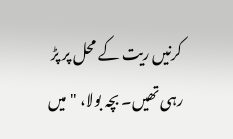کرنیں ریت کے محل پر پڑ رہی تھیں۔ بچہ بولا، "میں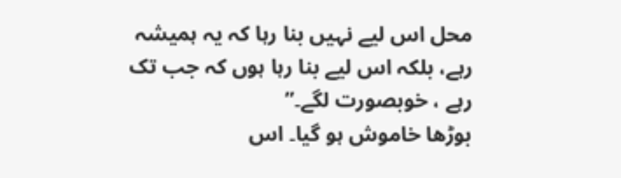محل اس لیے نہیں بنا رہا کہ یہ ہمیشہ رہے، بلکہ اس لیے بنا رہا ہوں کہ جب تک رہے ، خوبصورت لگے۔”
بوڑھا خاموش ہو گیا۔ اس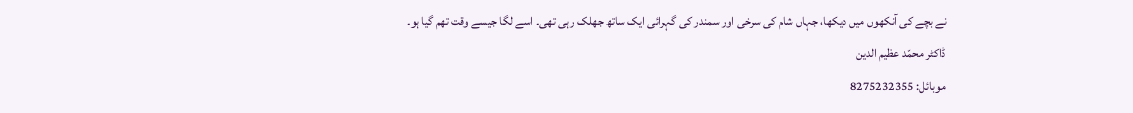نے بچے کی آنکھوں میں دیکھا، جہاں شام کی سرخی اور سمندر کی گہرائی ایک ساتھ جھلک رہی تھی۔ اسے لگا جیسے وقت تھم گیا ہو۔
ڈاکٹر محمّد عظیم الدین
موبائل: 8275232355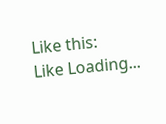Like this:
Like Loading...